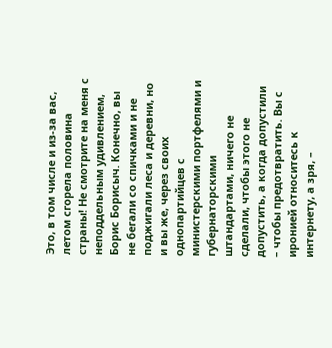Это, в том числе и из-за вас, летом сгорела половина страны! Не смотрите на меня с неподдельным удивлением, Борис Борисыч. Конечно, вы не бегали со спичками и не поджигали леса и деревни, но и вы же, через своих однопартийцев с министерскими портфелями и губернаторскими штандартами, ничего не сделали, чтобы этого не допустить, а когда допустили – чтобы предотвратить. Вы с иронией относитесь к интернету, а зря, –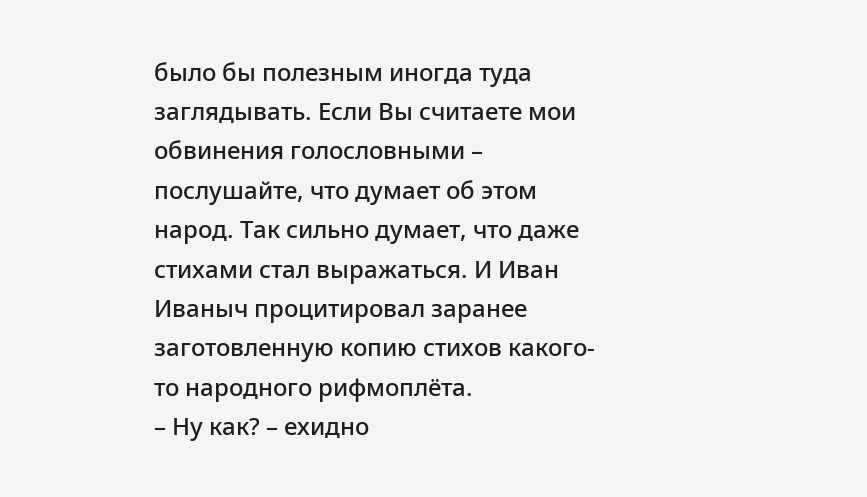было бы полезным иногда туда заглядывать. Если Вы считаете мои обвинения голословными – послушайте, что думает об этом народ. Так сильно думает, что даже стихами стал выражаться. И Иван Иваныч процитировал заранее заготовленную копию стихов какого-то народного рифмоплёта.
– Ну как? – ехидно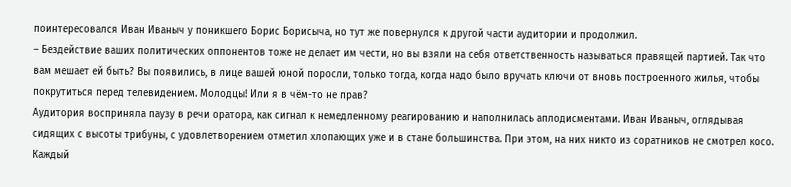поинтересовался Иван Иваныч у поникшего Борис Борисыча, но тут же повернулся к другой части аудитории и продолжил.
– Бездействие ваших политических оппонентов тоже не делает им чести, но вы взяли на себя ответственность называться правящей партией. Так что вам мешает ей быть? Вы появились, в лице вашей юной поросли, только тогда, когда надо было вручать ключи от вновь построенного жилья, чтобы покрутиться перед телевидением. Молодцы! Или я в чём-то не прав?
Аудитория восприняла паузу в речи оратора, как сигнал к немедленному реагированию и наполнилась аплодисментами. Иван Иваныч, оглядывая сидящих с высоты трибуны, с удовлетворением отметил хлопающих уже и в стане большинства. При этом, на них никто из соратников не смотрел косо. Каждый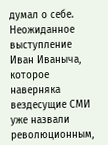думал о себе. Неожиданное выступление Иван Иваныча, которое наверняка вездесущие СМИ уже назвали революционным,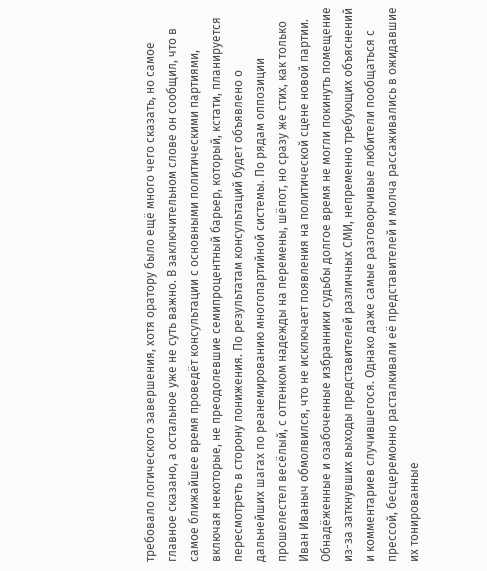требовало логического завершения, хотя оратору было ещё много чего сказать, но самое главное сказано, а остальное уже не суть важно. В заключительном слове он сообщил, что в самое ближайшее время проведёт консультации с основными политическими партиями, включая некоторые, не преодолевшие семипроцентный барьер, который, кстати, планируется пересмотреть в сторону понижения. По результатам консультаций будет объявлено о дальнейших шагах по реанемированию многопартийной системы. По рядам оппозиции прошелестел весёлый, с оттенком надежды на перемены, шёпот, но сразу же стих, как только Иван Иваныч обмолвился, что не исключает появления на политической сцене новой партии.
Обнадёженные и озабоченные избранники судьбы долгое время не могли покинуть помещение из-за заткнувших выходы представителей различных СМИ, непременно требующих объяснений и комментариев случившегося. Однако даже самые разговорчивые любители пообщаться с прессой, бесцеремонно расталкивали её представителей и молча рассаживались в ожидавшие их тонированные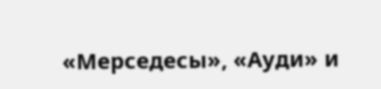«Мерседесы», «Ауди» и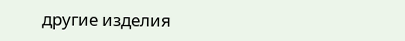другие изделия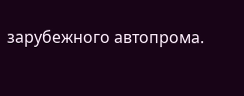зарубежного автопрома.